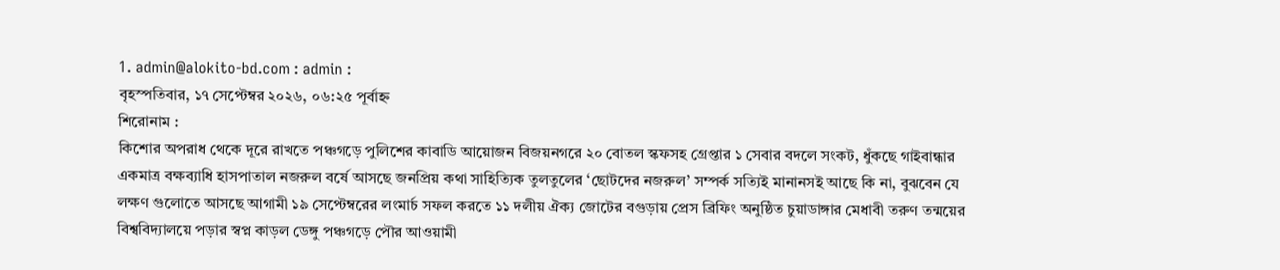1. admin@alokito-bd.com : admin :
বৃহস্পতিবার, ১৭ সেপ্টেম্বর ২০২৬, ০৬:২৫ পূর্বাহ্ন
শিরোনাম :
কিশোর অপরাধ থেকে দূরে রাখতে পঞ্চগড়ে পুলিশের কাবাডি আয়োজন বিজয়নগরে ২০ বোতল স্কফসহ গ্রেপ্তার ১ সেবার বদলে সংকট, ধুঁকছে গাইবান্ধার একমাত্র বক্ষব্যাধি হাসপাতাল নজরুল বর্ষে আসছে জনপ্রিয় কথা সাহিত্যিক তুলতুলের ‘ছোটদের নজরুল’ সম্পর্ক সত্যিই মানানসই আছে কি না, বুঝবেন যে লক্ষণ গুলোতে আসছে আগামী ১৯ সেপ্টেম্বরের লংমার্চ সফল করতে ১১ দলীয় ঐক্য জোটের বগুড়ায় প্রেস ব্রিফিং অনুষ্ঠিত চুয়াডাঙ্গার মেধাবী তরুণ তন্ময়ের বিশ্ববিদ্যালয়ে পড়ার স্বপ্ন কাড়ল ডেঙ্গু পঞ্চগড়ে পৌর আওয়ামী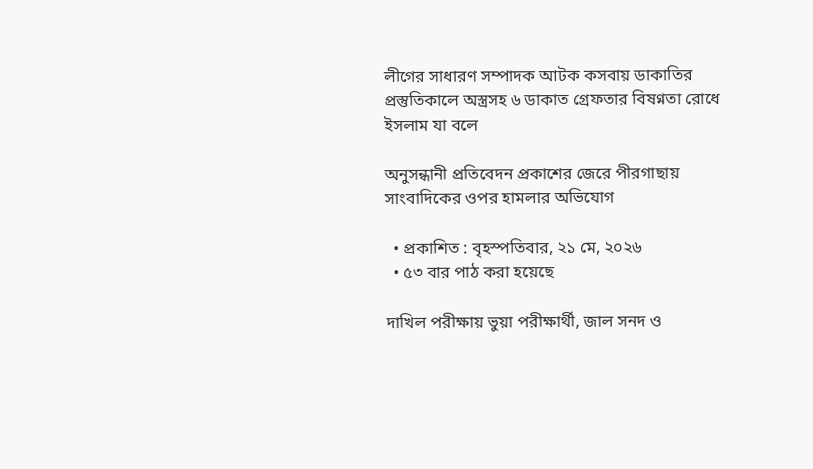লীগের সাধারণ সম্পাদক আটক কসবায় ডাকাতির প্রস্তুতিকালে অস্ত্রসহ ৬ ডাকাত গ্রেফতার বিষণ্নতা রোধে ইসলাম যা বলে

অনুসন্ধানী প্রতিবেদন প্রকাশের জেরে পীরগাছায় সাংবাদিকের ওপর হামলার অভিযোগ

  • প্রকাশিত : বৃহস্পতিবার, ২১ মে, ২০২৬
  • ৫৩ বার পাঠ করা হয়েছে

দাখিল পরীক্ষায় ভুয়া পরীক্ষার্থী, জাল সনদ ও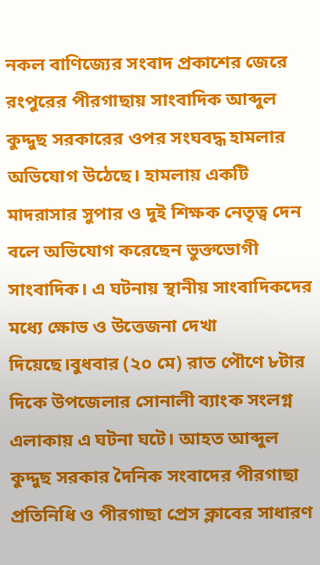নকল বাণিজ্যের সংবাদ প্রকাশের জেরে রংপুরের পীরগাছায় সাংবাদিক আব্দুল কুদ্দুছ সরকারের ওপর সংঘবদ্ধ হামলার অভিযোগ উঠেছে। হামলায় একটি মাদরাসার সুপার ও দুই শিক্ষক নেতৃত্ব দেন বলে অভিযোগ করেছেন ভুক্তভোগী সাংবাদিক। এ ঘটনায় স্থানীয় সাংবাদিকদের মধ্যে ক্ষোভ ও উত্তেজনা দেখা দিয়েছে।বুধবার (২০ মে) রাত পৌণে ৮টার দিকে উপজেলার সোনালী ব্যাংক সংলগ্ন এলাকায় এ ঘটনা ঘটে। আহত আব্দুল কুদ্দুছ সরকার দৈনিক সংবাদের পীরগাছা প্রতিনিধি ও পীরগাছা প্রেস ক্লাবের সাধারণ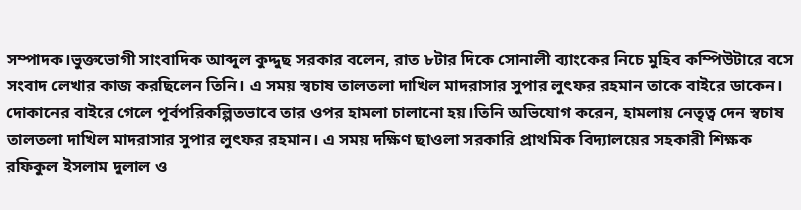সম্পাদক।ভুক্তভোগী সাংবাদিক আব্দুল কুদ্দুছ সরকার বলেন, রাত ৮টার দিকে সোনালী ব্যাংকের নিচে মুহিব কম্পিউটারে বসে সংবাদ লেখার কাজ করছিলেন তিনি। এ সময় স্বচাষ তালতলা দাখিল মাদরাসার সুপার লুৎফর রহমান তাকে বাইরে ডাকেন। দোকানের বাইরে গেলে পূর্বপরিকল্পিতভাবে তার ওপর হামলা চালানো হয়।তিনি অভিযোগ করেন, হামলায় নেতৃত্ব দেন স্বচাষ তালতলা দাখিল মাদরাসার সুপার লুৎফর রহমান। এ সময় দক্ষিণ ছাওলা সরকারি প্রাথমিক বিদ্যালয়ের সহকারী শিক্ষক রফিকুল ইসলাম দুলাল ও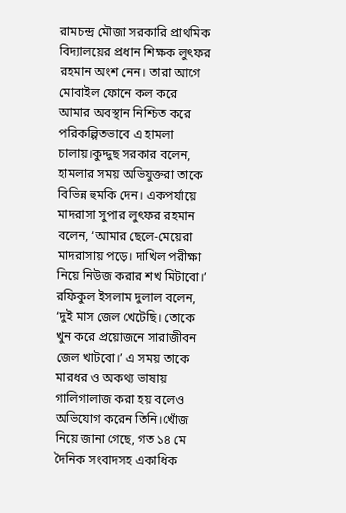রামচন্দ্র মৌজা সরকারি প্রাথমিক বিদ্যালয়ের প্রধান শিক্ষক লুৎফর রহমান অংশ নেন। তারা আগে মোবাইল ফোনে কল করে আমার অবস্থান নিশ্চিত করে পরিকল্পিতভাবে এ হামলা চালায়।কুদ্দুছ সরকার বলেন, হামলার সময় অভিযুক্তরা তাকে বিভিন্ন হুমকি দেন। একপর্যায়ে মাদরাসা সুপার লুৎফর রহমান বলেন, ‘আমার ছেলে-মেয়েরা মাদরাসায় পড়ে। দাখিল পরীক্ষা নিয়ে নিউজ করার শখ মিটাবো।’ রফিকুল ইসলাম দুলাল বলেন, ‘দুই মাস জেল খেটেছি। তোকে খুন করে প্রয়োজনে সারাজীবন জেল খাটবো।’ এ সময় তাকে মারধর ও অকথ্য ভাষায় গালিগালাজ করা হয় বলেও অভিযোগ করেন তিনি।খোঁজ নিয়ে জানা গেছে, গত ১৪ মে দৈনিক সংবাদসহ একাধিক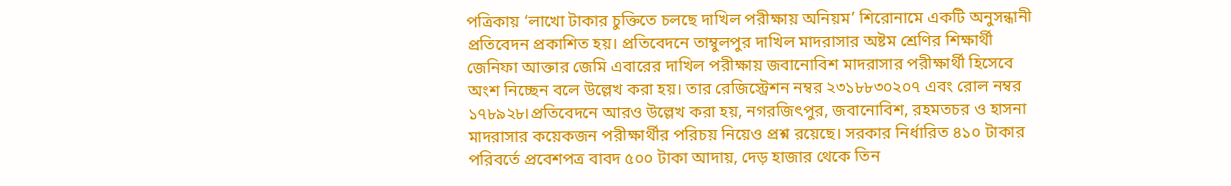পত্রিকায় ‘লাখো টাকার চুক্তিতে চলছে দাখিল পরীক্ষায় অনিয়ম’ শিরোনামে একটি অনুসন্ধানী প্রতিবেদন প্রকাশিত হয়। প্রতিবেদনে তাম্বুলপুর দাখিল মাদরাসার অষ্টম শ্রেণির শিক্ষার্থী জেনিফা আক্তার জেমি এবারের দাখিল পরীক্ষায় জবানোবিশ মাদরাসার পরীক্ষার্থী হিসেবে অংশ নিচ্ছেন বলে উল্লেখ করা হয়। তার রেজিস্ট্রেশন নম্বর ২৩১৮৮৩০২০৭ এবং রোল নম্বর ১৭৮৯২৮।প্রতিবেদনে আরও উল্লেখ করা হয়, নগরজিৎপুর, জবানোবিশ, রহমতচর ও হাসনা মাদরাসার কয়েকজন পরীক্ষার্থীর পরিচয় নিয়েও প্রশ্ন রয়েছে। সরকার নির্ধারিত ৪১০ টাকার পরিবর্তে প্রবেশপত্র বাবদ ৫০০ টাকা আদায়, দেড় হাজার থেকে তিন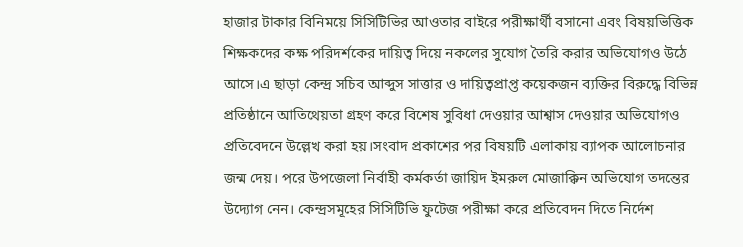হাজার টাকার বিনিময়ে সিসিটিভির আওতার বাইরে পরীক্ষার্থী বসানো এবং বিষয়ভিত্তিক শিক্ষকদের কক্ষ পরিদর্শকের দায়িত্ব দিয়ে নকলের সুযোগ তৈরি করার অভিযোগও উঠে আসে।এ ছাড়া কেন্দ্র সচিব আব্দুস সাত্তার ও দায়িত্বপ্রাপ্ত কয়েকজন ব্যক্তির বিরুদ্ধে বিভিন্ন প্রতিষ্ঠানে আতিথেয়তা গ্রহণ করে বিশেষ সুবিধা দেওয়ার আশ্বাস দেওয়ার অভিযোগও প্রতিবেদনে উল্লেখ করা হয়।সংবাদ প্রকাশের পর বিষয়টি এলাকায় ব্যাপক আলোচনার জন্ম দেয়। পরে উপজেলা নির্বাহী কর্মকর্তা জায়িদ ইমরুল মোজাক্কিন অভিযোগ তদন্তের উদ্যোগ নেন। কেন্দ্রসমূহের সিসিটিভি ফুটেজ পরীক্ষা করে প্রতিবেদন দিতে নির্দেশ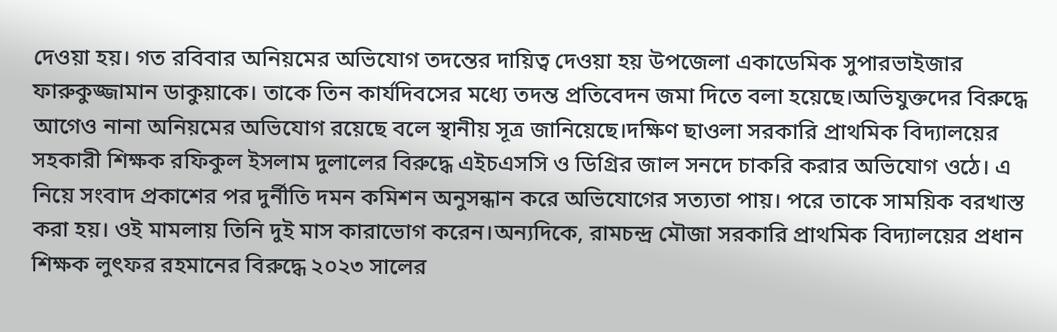দেওয়া হয়। গত রবিবার অনিয়মের অভিযোগ তদন্তের দায়িত্ব দেওয়া হয় উপজেলা একাডেমিক সুপারভাইজার ফারুকুজ্জামান ডাকুয়াকে। তাকে তিন কার্যদিবসের মধ্যে তদন্ত প্রতিবেদন জমা দিতে বলা হয়েছে।অভিযুক্তদের বিরুদ্ধে আগেও নানা অনিয়মের অভিযোগ রয়েছে বলে স্থানীয় সূত্র জানিয়েছে।দক্ষিণ ছাওলা সরকারি প্রাথমিক বিদ্যালয়ের সহকারী শিক্ষক রফিকুল ইসলাম দুলালের বিরুদ্ধে এইচএসসি ও ডিগ্রির জাল সনদে চাকরি করার অভিযোগ ওঠে। এ নিয়ে সংবাদ প্রকাশের পর দুর্নীতি দমন কমিশন অনুসন্ধান করে অভিযোগের সত্যতা পায়। পরে তাকে সাময়িক বরখাস্ত করা হয়। ওই মামলায় তিনি দুই মাস কারাভোগ করেন।অন্যদিকে, রামচন্দ্র মৌজা সরকারি প্রাথমিক বিদ্যালয়ের প্রধান শিক্ষক লুৎফর রহমানের বিরুদ্ধে ২০২৩ সালের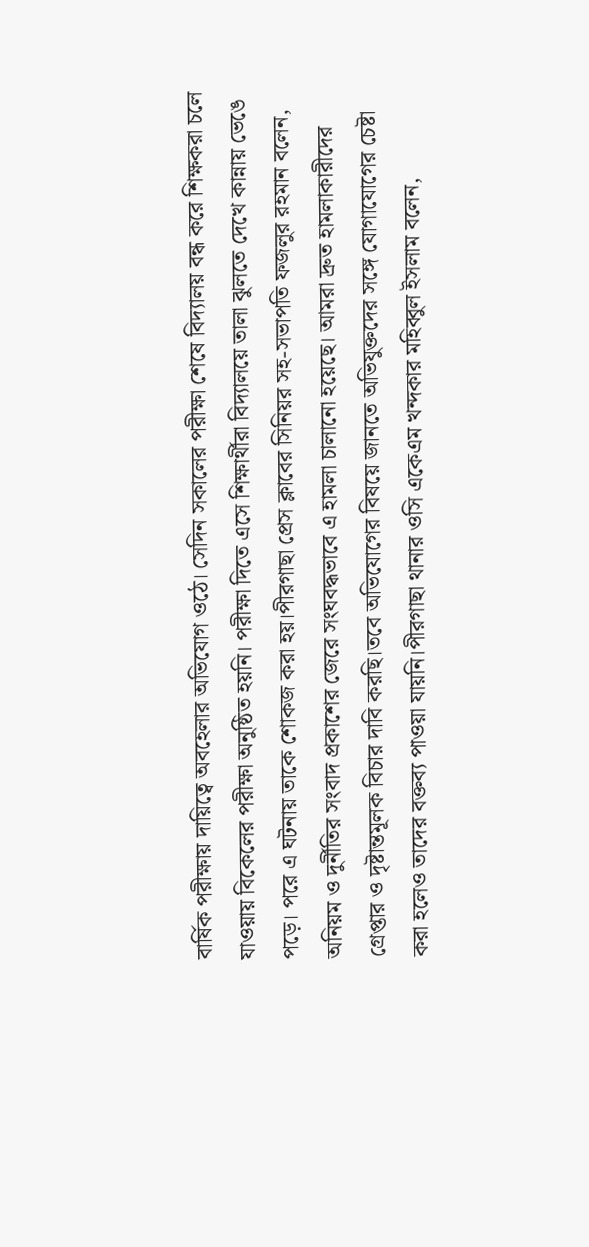বার্ষিক পরীক্ষায় দায়িত্বে অবহেলার অভিযোগ ওঠে। সেদিন সকালের পরীক্ষা শেষে বিদ্যালয় বন্ধ করে শিক্ষকরা চলে যাওয়ায় বিকেলের পরীক্ষা অনুষ্ঠিত হয়নি। পরীক্ষা দিতে এসে শিক্ষার্থীরা বিদ্যালয়ে তালা ঝুলতে দেখে কান্নায় ভেঙে পড়ে। পরে এ ঘটনায় তাকে শোকজ করা হয়।পীরগাছা প্রেস ক্লাবের সিনিয়র সহ-সভাপতি ফজলুর রহমান বলেন, অনিয়ম ও দুর্নীতির সংবাদ প্রকাশের জেরে সংঘবদ্ধভাবে এ হামলা চালানো হয়েছে। আমরা দ্রুত হামলাকারীদের গ্রেপ্তার ও দৃষ্টান্তমূলক বিচার দাবি করছি।তবে অভিযোগের বিষয়ে জানতে অভিযুক্তদের সঙ্গে যোগাযোগের চেষ্টা করা হলেও তাদের বক্তব্য পাওয়া যায়নি।পীরগাছা থানার ওসি একেএম খন্দকার মহিব্বুল ইসলাম বলেন,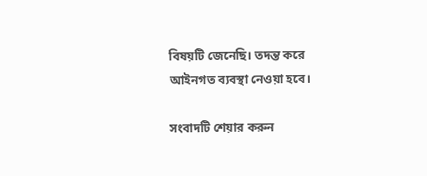বিষয়টি জেনেছি। তদন্ত করে আইনগত ব্যবস্থা নেওয়া হবে।

সংবাদটি শেয়ার করুন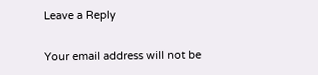Leave a Reply

Your email address will not be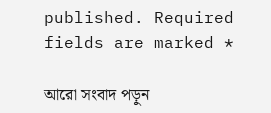published. Required fields are marked *

আরো সংবাদ পড়ুন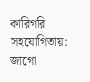কারিগরি সহযোগিতায়: জাগো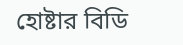হোষ্টার বিডি